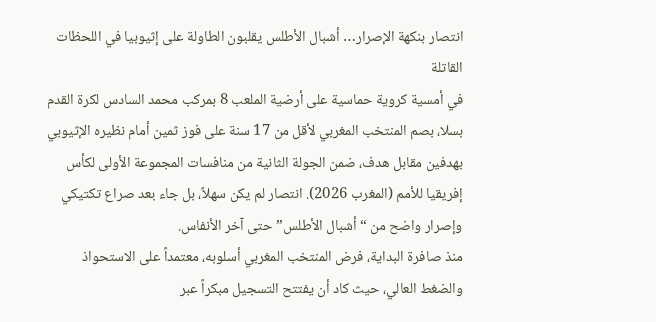انتصار بنكهة الإصرار… أشبال الأطلس يقلبون الطاولة على إثيوبيا في اللحظات القاتلة
في أمسية كروية حماسية على أرضية الملعب 8 بمركب محمد السادس لكرة القدم بسلا، بصم المنتخب المغربي لأقل من 17 سنة على فوز ثمين أمام نظيره الإثيوبي بهدفين مقابل هدف، ضمن الجولة الثانية من منافسات المجموعة الأولى لكأس إفريقيا للأمم (المغرب 2026). انتصار لم يكن سهلاً، بل جاء بعد صراع تكتيكي وإصرار واضح من “أشبال الأطلس” حتى آخر الأنفاس.
منذ صافرة البداية، فرض المنتخب المغربي أسلوبه، معتمداً على الاستحواذ والضغط العالي، حيث كاد أن يفتتح التسجيل مبكراً عبر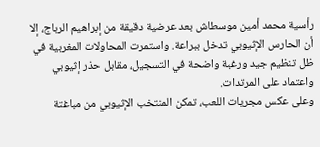رأسية محمد أمين موسطاش بعد عرضية دقيقة من إبراهيم الرباج، إلا أن الحارس الإثيوبي تدخل ببراعة. واستمرت المحاولات المغربية في ظل تنظيم جيد ورغبة واضحة في التسجيل، مقابل حذر إثيوبي واعتماد على المرتدات.
وعلى عكس مجريات اللعب، تمكن المنتخب الإثيوبي من مباغتة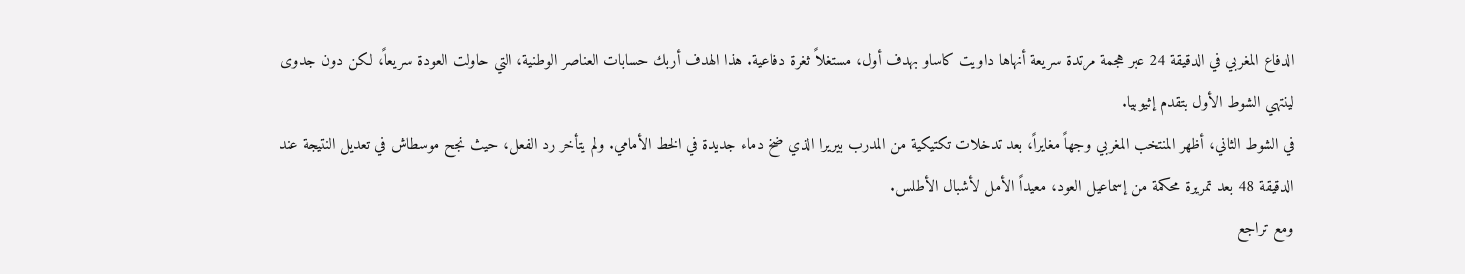الدفاع المغربي في الدقيقة 24 عبر هجمة مرتدة سريعة أنهاها داويت كاساو بهدف أول، مستغلاً ثغرة دفاعية. هذا الهدف أربك حسابات العناصر الوطنية، التي حاولت العودة سريعاً، لكن دون جدوى لينتهي الشوط الأول بتقدم إثيوبيا.
في الشوط الثاني، أظهر المنتخب المغربي وجهاً مغايراً، بعد تدخلات تكتيكية من المدرب بيريرا الذي ضخ دماء جديدة في الخط الأمامي. ولم يتأخر رد الفعل، حيث نجح موسطاش في تعديل النتيجة عند الدقيقة 48 بعد تمريرة محكمة من إسماعيل العود، معيداً الأمل لأشبال الأطلس.
ومع تراجع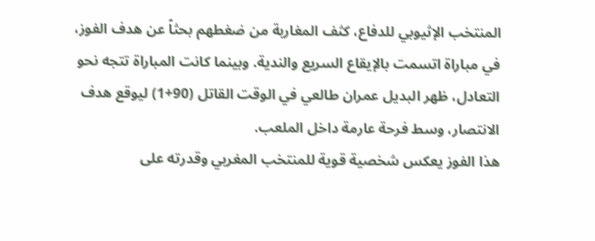المنتخب الإثيوبي للدفاع، كثف المغاربة من ضغطهم بحثاً عن هدف الفوز، في مباراة اتسمت بالإيقاع السريع والندية. وبينما كانت المباراة تتجه نحو التعادل، ظهر البديل عمران طالعي في الوقت القاتل (90+1) ليوقع هدف الانتصار، وسط فرحة عارمة داخل الملعب.
هذا الفوز يعكس شخصية قوية للمنتخب المغربي وقدرته على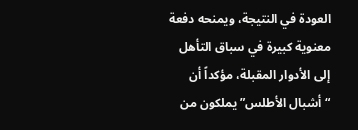العودة في النتيجة، ويمنحه دفعة معنوية كبيرة في سباق التأهل إلى الأدوار المقبلة، مؤكداً أن “أشبال الأطلس” يملكون من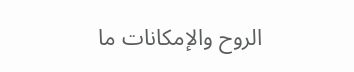الروح والإمكانات ما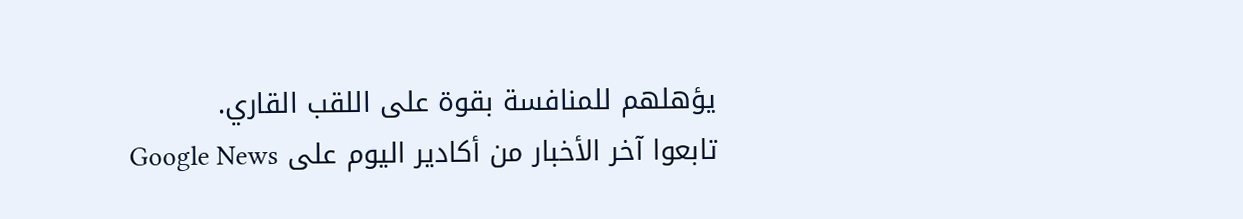يؤهلهم للمنافسة بقوة على اللقب القاري.
تابعوا آخر الأخبار من أكادير اليوم على Google News